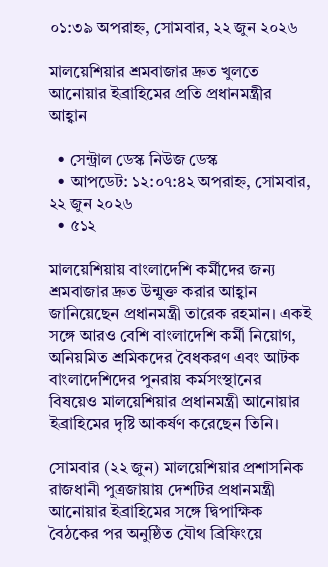০১:৩৯ অপরাহ্ন, সোমবার, ২২ জুন ২০২৬

মালয়েশিয়ার শ্রমবাজার দ্রুত খুলতে আনোয়ার ইব্রাহিমের প্রতি প্রধানমন্ত্রীর আহ্বান

  • সেন্ট্রাল ডেস্ক নিউজ ডেস্ক
  • আপডেট: ১২:০৭:৪২ অপরাহ্ন, সোমবার, ২২ জুন ২০২৬
  • ৫১২

মালয়েশিয়ায় বাংলাদেশি কর্মীদের জন্য শ্রমবাজার দ্রুত উন্মুক্ত করার আহ্বান জানিয়েছেন প্রধানমন্ত্রী তারেক রহমান। একই সঙ্গে আরও বেশি বাংলাদেশি কর্মী নিয়োগ, অনিয়মিত শ্রমিকদের বৈধকরণ এবং আটক বাংলাদেশিদের পুনরায় কর্মসংস্থানের বিষয়েও মালয়েশিয়ার প্রধানমন্ত্রী আনোয়ার ইব্রাহিমের দৃষ্টি আকর্ষণ করেছেন তিনি।

সোমবার (২২ জুন) মালয়েশিয়ার প্রশাসনিক রাজধানী পুত্রজায়ায় দেশটির প্রধানমন্ত্রী আনোয়ার ইব্রাহিমের সঙ্গে দ্বিপাক্ষিক বৈঠকের পর অনুষ্ঠিত যৌথ ব্রিফিংয়ে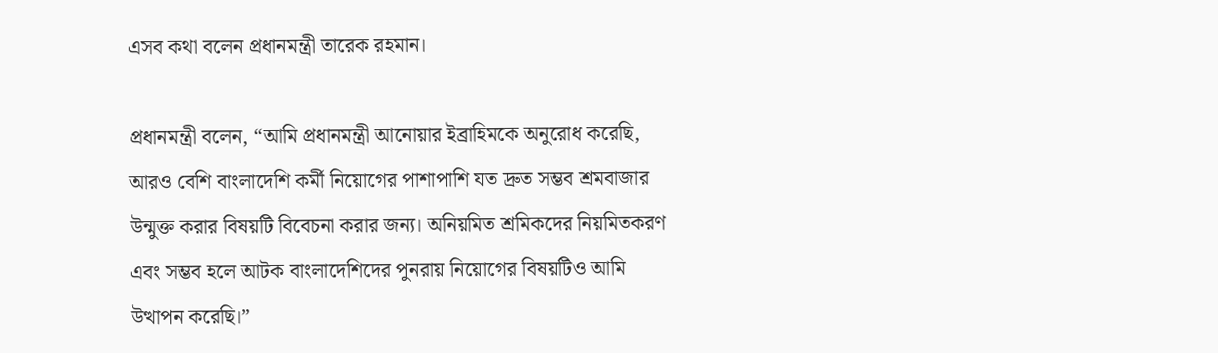এসব কথা বলেন প্রধানমন্ত্রী তারেক রহমান।

প্রধানমন্ত্রী বলেন, “আমি প্রধানমন্ত্রী আনোয়ার ইব্রাহিমকে অনুরোধ করেছি, আরও বেশি বাংলাদেশি কর্মী নিয়োগের পাশাপাশি যত দ্রুত সম্ভব শ্রমবাজার উন্মুক্ত করার বিষয়টি বিবেচনা করার জন্য। অনিয়মিত শ্রমিকদের নিয়মিতকরণ এবং সম্ভব হলে আটক বাংলাদেশিদের পুনরায় নিয়োগের বিষয়টিও আমি উত্থাপন করেছি।”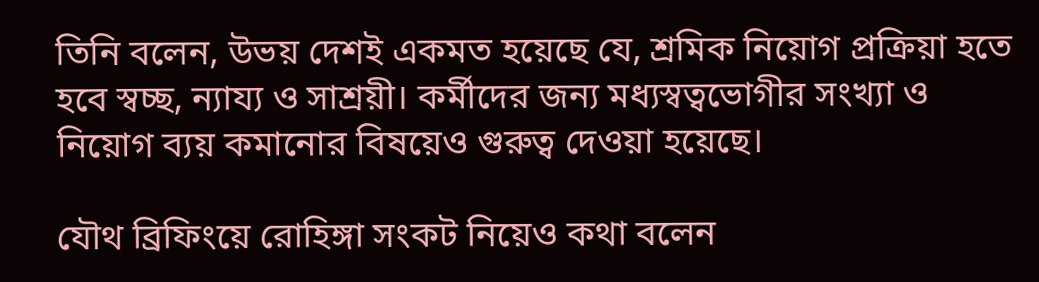তিনি বলেন, উভয় দেশই একমত হয়েছে যে, শ্রমিক নিয়োগ প্রক্রিয়া হতে হবে স্বচ্ছ, ন্যায্য ও সাশ্রয়ী। কর্মীদের জন্য মধ্যস্বত্বভোগীর সংখ্যা ও নিয়োগ ব্যয় কমানোর বিষয়েও গুরুত্ব দেওয়া হয়েছে।

যৌথ ব্রিফিংয়ে রোহিঙ্গা সংকট নিয়েও কথা বলেন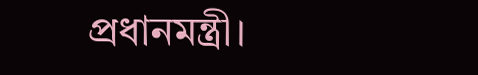প্রধানমন্ত্রী।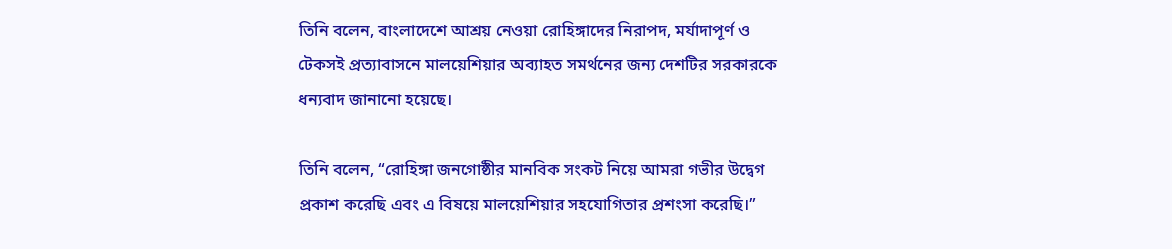তিনি বলেন, বাংলাদেশে আশ্রয় নেওয়া রোহিঙ্গাদের নিরাপদ, মর্যাদাপূর্ণ ও টেকসই প্রত্যাবাসনে মালয়েশিয়ার অব্যাহত সমর্থনের জন্য দেশটির সরকারকে ধন্যবাদ জানানো হয়েছে।

তিনি বলেন, “রোহিঙ্গা জনগোষ্ঠীর মানবিক সংকট নিয়ে আমরা গভীর উদ্বেগ প্রকাশ করেছি এবং এ বিষয়ে মালয়েশিয়ার সহযোগিতার প্রশংসা করেছি।”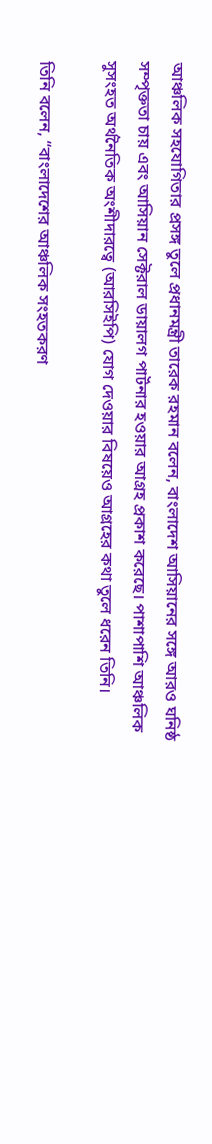আঞ্চলিক সহযোগিতার প্রসঙ্গ তুলে প্রধানমন্ত্রী তারেক রহমান বলেন, বাংলাদেশ আসিয়ানের সঙ্গে আরও ঘনিষ্ঠ সম্পৃক্ততা চায় এবং আসিয়ান সেক্টরাল ডায়ালগ পার্টনার হওয়ার আগ্রহ প্রকাশ করেছে। পাশাপাশি আঞ্চলিক সুসংহত অর্থনৈতিক অংশীদারত্বে (আরসিইপি) যোগ দেওয়ার বিষয়েও আগ্রহের কথা তুলে ধরেন তিনি।

তিনি বলেন, “বাংলাদেশের আঞ্চলিক সংহতকরণ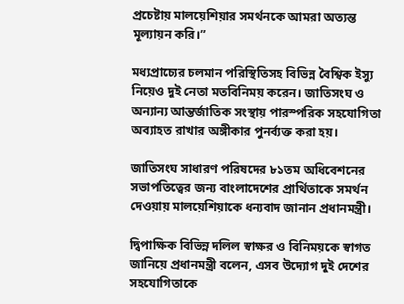প্রচেষ্টায় মালয়েশিয়ার সমর্থনকে আমরা অত্যন্ত মূল্যায়ন করি।”

মধ্যপ্রাচ্যের চলমান পরিস্থিতিসহ বিভিন্ন বৈশ্বিক ইস্যু নিয়েও দুই নেতা মতবিনিময় করেন। জাতিসংঘ ও অন্যান্য আন্তর্জাতিক সংস্থায় পারস্পরিক সহযোগিতা অব্যাহত রাখার অঙ্গীকার পুনর্ব্যক্ত করা হয়।

জাতিসংঘ সাধারণ পরিষদের ৮১তম অধিবেশনের সভাপতিত্বের জন্য বাংলাদেশের প্রার্থিতাকে সমর্থন দেওয়ায় মালয়েশিয়াকে ধন্যবাদ জানান প্রধানমন্ত্রী।

দ্বিপাক্ষিক বিভিন্ন দলিল স্বাক্ষর ও বিনিময়কে স্বাগত জানিয়ে প্রধানমন্ত্রী বলেন, এসব উদ্যোগ দুই দেশের সহযোগিতাকে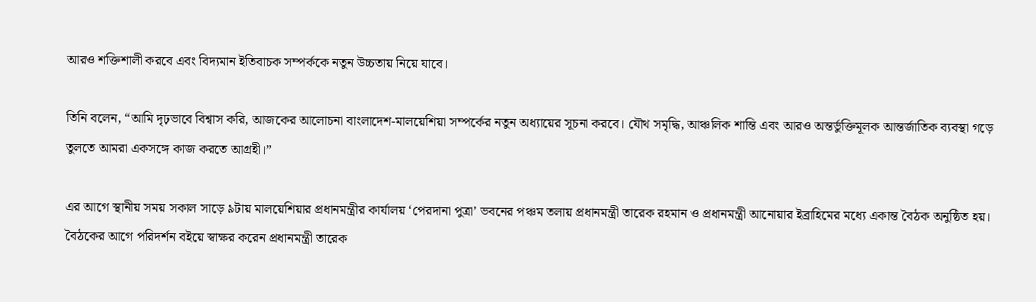আরও শক্তিশালী করবে এবং বিদ্যমান ইতিবাচক সম্পর্ককে নতুন উচ্চতায় নিয়ে যাবে।

তিনি বলেন, “আমি দৃঢ়ভাবে বিশ্বাস করি, আজকের আলোচনা বাংলাদেশ-মালয়েশিয়া সম্পর্কের নতুন অধ্যায়ের সূচনা করবে। যৌথ সমৃদ্ধি, আঞ্চলিক শান্তি এবং আরও অন্তর্ভুক্তিমূলক আন্তর্জাতিক ব্যবস্থা গড়ে তুলতে আমরা একসঙ্গে কাজ করতে আগ্রহী।”

এর আগে স্থানীয় সময় সকাল সাড়ে ৯টায় মালয়েশিয়ার প্রধানমন্ত্রীর কার্যালয় ‘পেরদানা পুত্রা’ ভবনের পঞ্চম তলায় প্রধানমন্ত্রী তারেক রহমান ও প্রধানমন্ত্রী আনোয়ার ইব্রাহিমের মধ্যে একান্ত বৈঠক অনুষ্ঠিত হয়। বৈঠকের আগে পরিদর্শন বইয়ে স্বাক্ষর করেন প্রধানমন্ত্রী তারেক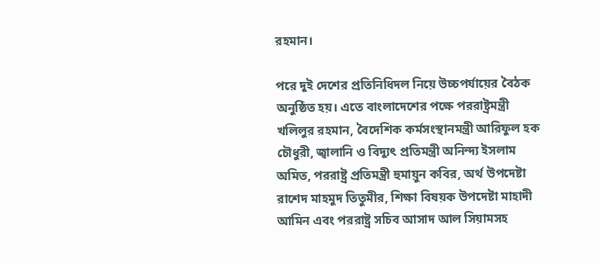রহমান।

পরে দুই দেশের প্রতিনিধিদল নিয়ে উচ্চপর্যায়ের বৈঠক অনুষ্ঠিত হয়। এতে বাংলাদেশের পক্ষে পররাষ্ট্রমন্ত্রী খলিলুর রহমান, বৈদেশিক কর্মসংস্থানমন্ত্রী আরিফুল হক চৌধুরী, জ্বালানি ও বিদ্যুৎ প্রতিমন্ত্রী অনিন্দ্য ইসলাম অমিত, পররাষ্ট্র প্রতিমন্ত্রী হুমায়ুন কবির, অর্থ উপদেষ্টা রাশেদ মাহমুদ তিতুমীর, শিক্ষা বিষয়ক উপদেষ্টা মাহাদী আমিন এবং পররাষ্ট্র সচিব আসাদ আল সিয়ামসহ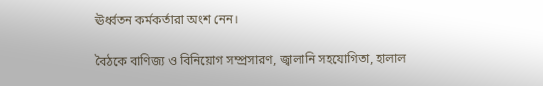ঊর্ধ্বতন কর্মকর্তারা অংশ নেন।

বৈঠকে বাণিজ্য ও বিনিয়োগ সম্প্রসারণ, জ্বালানি সহযোগিতা, হালাল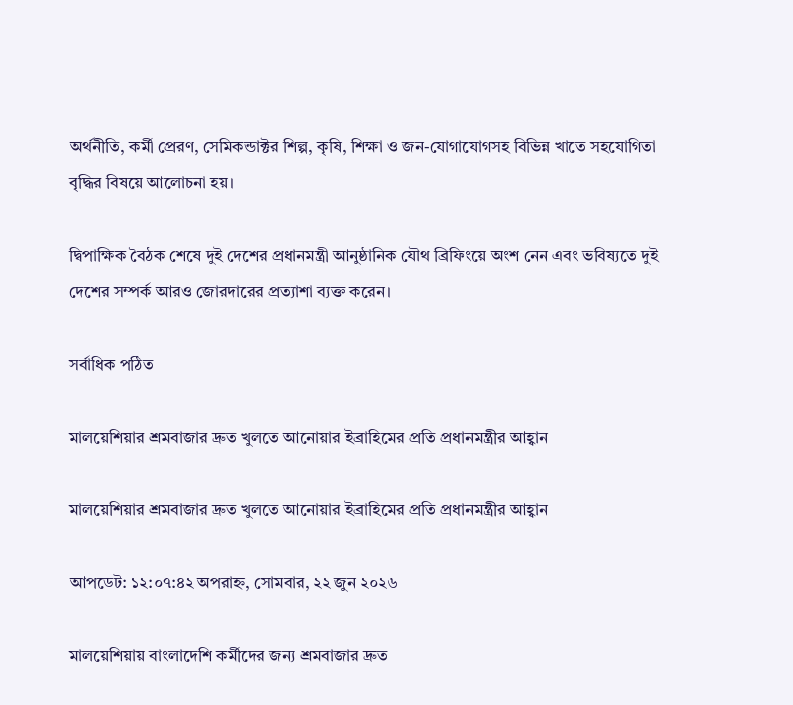অর্থনীতি, কর্মী প্রেরণ, সেমিকন্ডাক্টর শিল্প, কৃষি, শিক্ষা ও জন-যোগাযোগসহ বিভিন্ন খাতে সহযোগিতা বৃদ্ধির বিষয়ে আলোচনা হয়।

দ্বিপাক্ষিক বৈঠক শেষে দুই দেশের প্রধানমন্ত্রী আনুষ্ঠানিক যৌথ ব্রিফিংয়ে অংশ নেন এবং ভবিষ্যতে দুই দেশের সম্পর্ক আরও জোরদারের প্রত্যাশা ব্যক্ত করেন।

সর্বাধিক পঠিত

মালয়েশিয়ার শ্রমবাজার দ্রুত খুলতে আনোয়ার ইব্রাহিমের প্রতি প্রধানমন্ত্রীর আহ্বান

মালয়েশিয়ার শ্রমবাজার দ্রুত খুলতে আনোয়ার ইব্রাহিমের প্রতি প্রধানমন্ত্রীর আহ্বান

আপডেট: ১২:০৭:৪২ অপরাহ্ন, সোমবার, ২২ জুন ২০২৬

মালয়েশিয়ায় বাংলাদেশি কর্মীদের জন্য শ্রমবাজার দ্রুত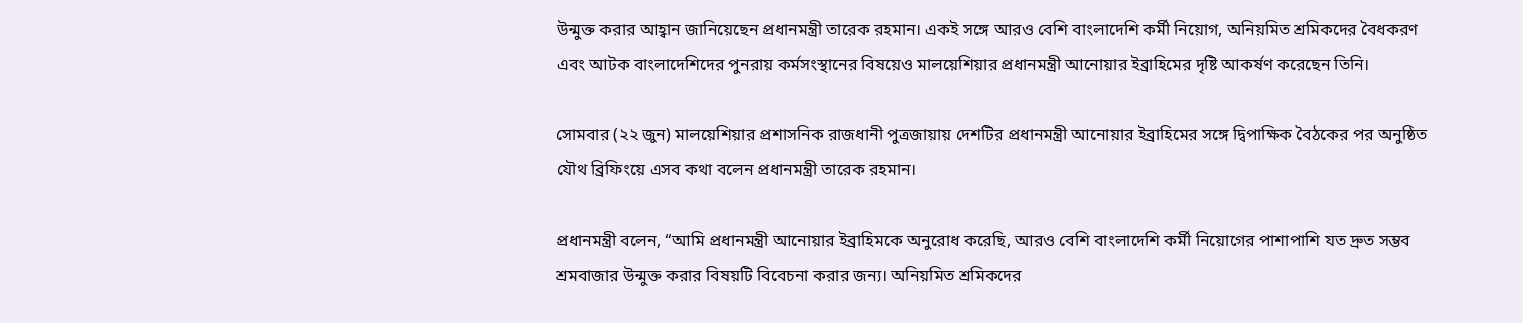উন্মুক্ত করার আহ্বান জানিয়েছেন প্রধানমন্ত্রী তারেক রহমান। একই সঙ্গে আরও বেশি বাংলাদেশি কর্মী নিয়োগ, অনিয়মিত শ্রমিকদের বৈধকরণ এবং আটক বাংলাদেশিদের পুনরায় কর্মসংস্থানের বিষয়েও মালয়েশিয়ার প্রধানমন্ত্রী আনোয়ার ইব্রাহিমের দৃষ্টি আকর্ষণ করেছেন তিনি।

সোমবার (২২ জুন) মালয়েশিয়ার প্রশাসনিক রাজধানী পুত্রজায়ায় দেশটির প্রধানমন্ত্রী আনোয়ার ইব্রাহিমের সঙ্গে দ্বিপাক্ষিক বৈঠকের পর অনুষ্ঠিত যৌথ ব্রিফিংয়ে এসব কথা বলেন প্রধানমন্ত্রী তারেক রহমান।

প্রধানমন্ত্রী বলেন, “আমি প্রধানমন্ত্রী আনোয়ার ইব্রাহিমকে অনুরোধ করেছি, আরও বেশি বাংলাদেশি কর্মী নিয়োগের পাশাপাশি যত দ্রুত সম্ভব শ্রমবাজার উন্মুক্ত করার বিষয়টি বিবেচনা করার জন্য। অনিয়মিত শ্রমিকদের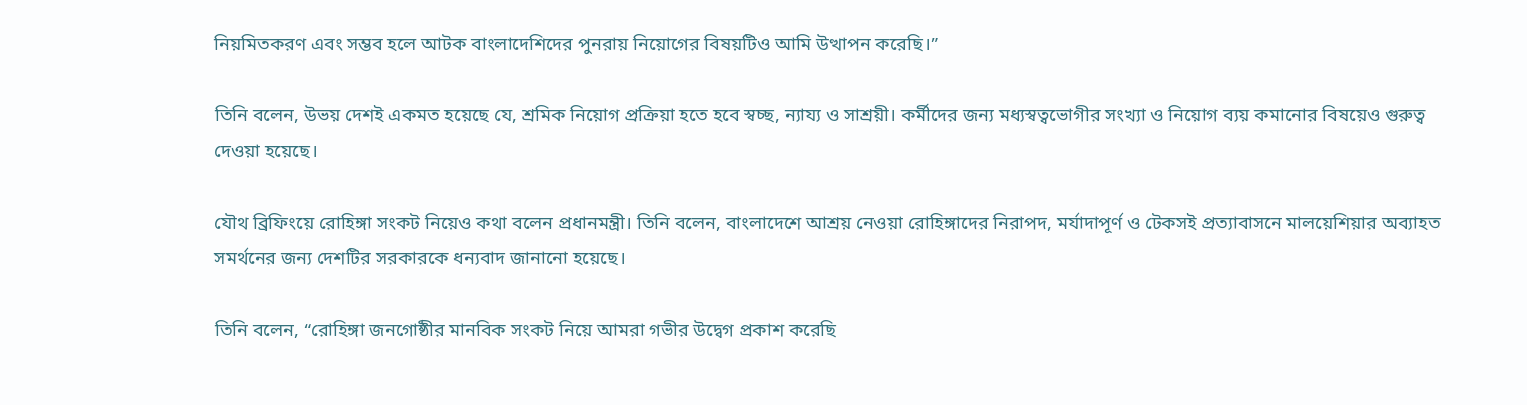নিয়মিতকরণ এবং সম্ভব হলে আটক বাংলাদেশিদের পুনরায় নিয়োগের বিষয়টিও আমি উত্থাপন করেছি।”

তিনি বলেন, উভয় দেশই একমত হয়েছে যে, শ্রমিক নিয়োগ প্রক্রিয়া হতে হবে স্বচ্ছ, ন্যায্য ও সাশ্রয়ী। কর্মীদের জন্য মধ্যস্বত্বভোগীর সংখ্যা ও নিয়োগ ব্যয় কমানোর বিষয়েও গুরুত্ব দেওয়া হয়েছে।

যৌথ ব্রিফিংয়ে রোহিঙ্গা সংকট নিয়েও কথা বলেন প্রধানমন্ত্রী। তিনি বলেন, বাংলাদেশে আশ্রয় নেওয়া রোহিঙ্গাদের নিরাপদ, মর্যাদাপূর্ণ ও টেকসই প্রত্যাবাসনে মালয়েশিয়ার অব্যাহত সমর্থনের জন্য দেশটির সরকারকে ধন্যবাদ জানানো হয়েছে।

তিনি বলেন, “রোহিঙ্গা জনগোষ্ঠীর মানবিক সংকট নিয়ে আমরা গভীর উদ্বেগ প্রকাশ করেছি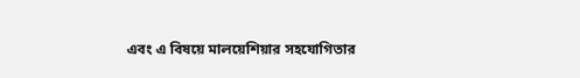এবং এ বিষয়ে মালয়েশিয়ার সহযোগিতার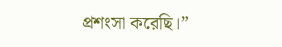প্রশংসা করেছি।”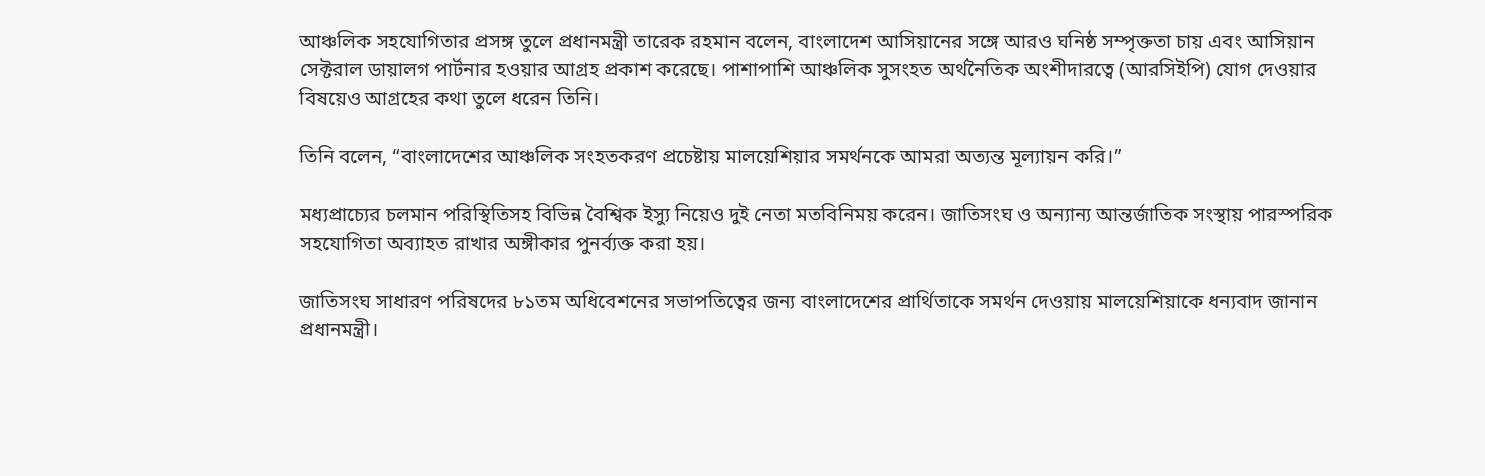আঞ্চলিক সহযোগিতার প্রসঙ্গ তুলে প্রধানমন্ত্রী তারেক রহমান বলেন, বাংলাদেশ আসিয়ানের সঙ্গে আরও ঘনিষ্ঠ সম্পৃক্ততা চায় এবং আসিয়ান সেক্টরাল ডায়ালগ পার্টনার হওয়ার আগ্রহ প্রকাশ করেছে। পাশাপাশি আঞ্চলিক সুসংহত অর্থনৈতিক অংশীদারত্বে (আরসিইপি) যোগ দেওয়ার বিষয়েও আগ্রহের কথা তুলে ধরেন তিনি।

তিনি বলেন, “বাংলাদেশের আঞ্চলিক সংহতকরণ প্রচেষ্টায় মালয়েশিয়ার সমর্থনকে আমরা অত্যন্ত মূল্যায়ন করি।”

মধ্যপ্রাচ্যের চলমান পরিস্থিতিসহ বিভিন্ন বৈশ্বিক ইস্যু নিয়েও দুই নেতা মতবিনিময় করেন। জাতিসংঘ ও অন্যান্য আন্তর্জাতিক সংস্থায় পারস্পরিক সহযোগিতা অব্যাহত রাখার অঙ্গীকার পুনর্ব্যক্ত করা হয়।

জাতিসংঘ সাধারণ পরিষদের ৮১তম অধিবেশনের সভাপতিত্বের জন্য বাংলাদেশের প্রার্থিতাকে সমর্থন দেওয়ায় মালয়েশিয়াকে ধন্যবাদ জানান প্রধানমন্ত্রী।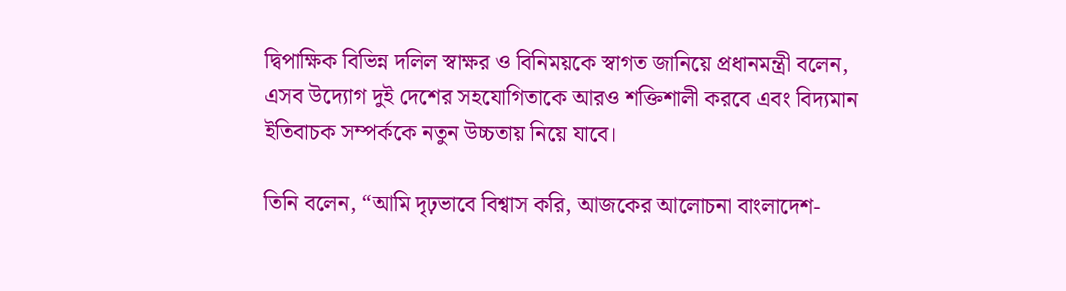দ্বিপাক্ষিক বিভিন্ন দলিল স্বাক্ষর ও বিনিময়কে স্বাগত জানিয়ে প্রধানমন্ত্রী বলেন, এসব উদ্যোগ দুই দেশের সহযোগিতাকে আরও শক্তিশালী করবে এবং বিদ্যমান ইতিবাচক সম্পর্ককে নতুন উচ্চতায় নিয়ে যাবে।

তিনি বলেন, “আমি দৃঢ়ভাবে বিশ্বাস করি, আজকের আলোচনা বাংলাদেশ-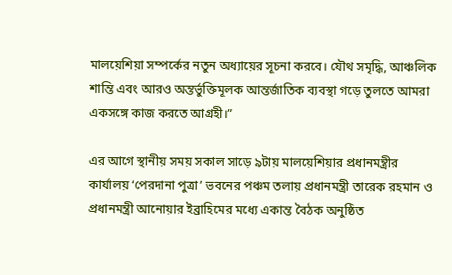মালয়েশিয়া সম্পর্কের নতুন অধ্যায়ের সূচনা করবে। যৌথ সমৃদ্ধি, আঞ্চলিক শান্তি এবং আরও অন্তর্ভুক্তিমূলক আন্তর্জাতিক ব্যবস্থা গড়ে তুলতে আমরা একসঙ্গে কাজ করতে আগ্রহী।”

এর আগে স্থানীয় সময় সকাল সাড়ে ৯টায় মালয়েশিয়ার প্রধানমন্ত্রীর কার্যালয় ‘পেরদানা পুত্রা’ ভবনের পঞ্চম তলায় প্রধানমন্ত্রী তারেক রহমান ও প্রধানমন্ত্রী আনোয়ার ইব্রাহিমের মধ্যে একান্ত বৈঠক অনুষ্ঠিত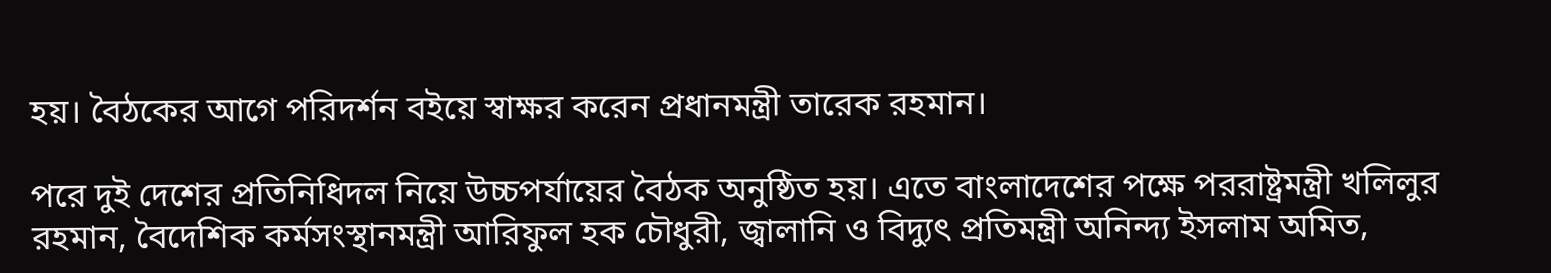হয়। বৈঠকের আগে পরিদর্শন বইয়ে স্বাক্ষর করেন প্রধানমন্ত্রী তারেক রহমান।

পরে দুই দেশের প্রতিনিধিদল নিয়ে উচ্চপর্যায়ের বৈঠক অনুষ্ঠিত হয়। এতে বাংলাদেশের পক্ষে পররাষ্ট্রমন্ত্রী খলিলুর রহমান, বৈদেশিক কর্মসংস্থানমন্ত্রী আরিফুল হক চৌধুরী, জ্বালানি ও বিদ্যুৎ প্রতিমন্ত্রী অনিন্দ্য ইসলাম অমিত,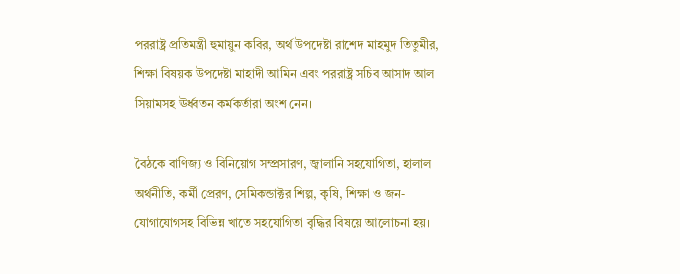পররাষ্ট্র প্রতিমন্ত্রী হুমায়ুন কবির, অর্থ উপদেষ্টা রাশেদ মাহমুদ তিতুমীর, শিক্ষা বিষয়ক উপদেষ্টা মাহাদী আমিন এবং পররাষ্ট্র সচিব আসাদ আল সিয়ামসহ ঊর্ধ্বতন কর্মকর্তারা অংশ নেন।

বৈঠকে বাণিজ্য ও বিনিয়োগ সম্প্রসারণ, জ্বালানি সহযোগিতা, হালাল অর্থনীতি, কর্মী প্রেরণ, সেমিকন্ডাক্টর শিল্প, কৃষি, শিক্ষা ও জন-যোগাযোগসহ বিভিন্ন খাতে সহযোগিতা বৃদ্ধির বিষয়ে আলোচনা হয়।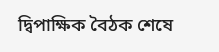দ্বিপাক্ষিক বৈঠক শেষে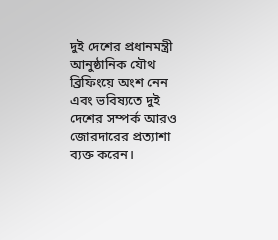দুই দেশের প্রধানমন্ত্রী আনুষ্ঠানিক যৌথ ব্রিফিংয়ে অংশ নেন এবং ভবিষ্যতে দুই দেশের সম্পর্ক আরও জোরদারের প্রত্যাশা ব্যক্ত করেন।